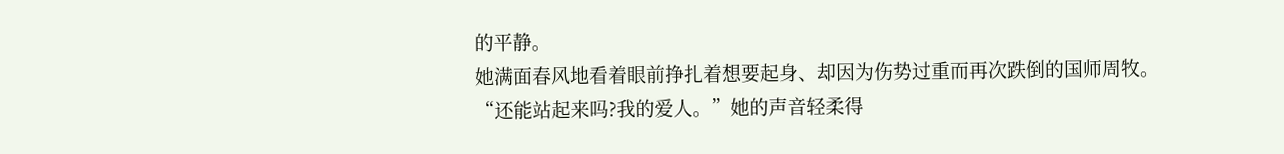的平静。
她满面春风地看着眼前挣扎着想要起身、却因为伤势过重而再次跌倒的国师周牧。
“还能站起来吗?我的爱人。”她的声音轻柔得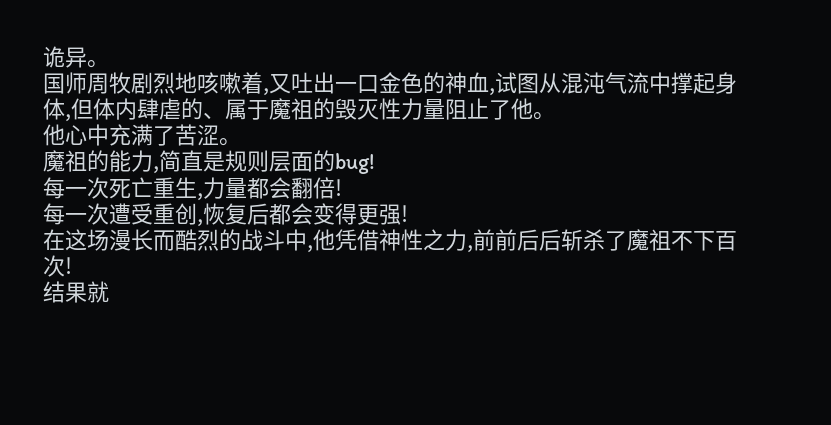诡异。
国师周牧剧烈地咳嗽着,又吐出一口金色的神血,试图从混沌气流中撑起身体,但体内肆虐的、属于魔祖的毁灭性力量阻止了他。
他心中充满了苦涩。
魔祖的能力,简直是规则层面的bug!
每一次死亡重生,力量都会翻倍!
每一次遭受重创,恢复后都会变得更强!
在这场漫长而酷烈的战斗中,他凭借神性之力,前前后后斩杀了魔祖不下百次!
结果就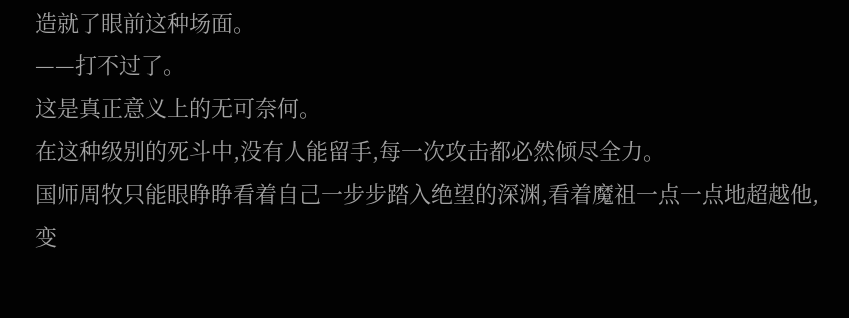造就了眼前这种场面。
——打不过了。
这是真正意义上的无可奈何。
在这种级别的死斗中,没有人能留手,每一次攻击都必然倾尽全力。
国师周牧只能眼睁睁看着自己一步步踏入绝望的深渊,看着魔祖一点一点地超越他,变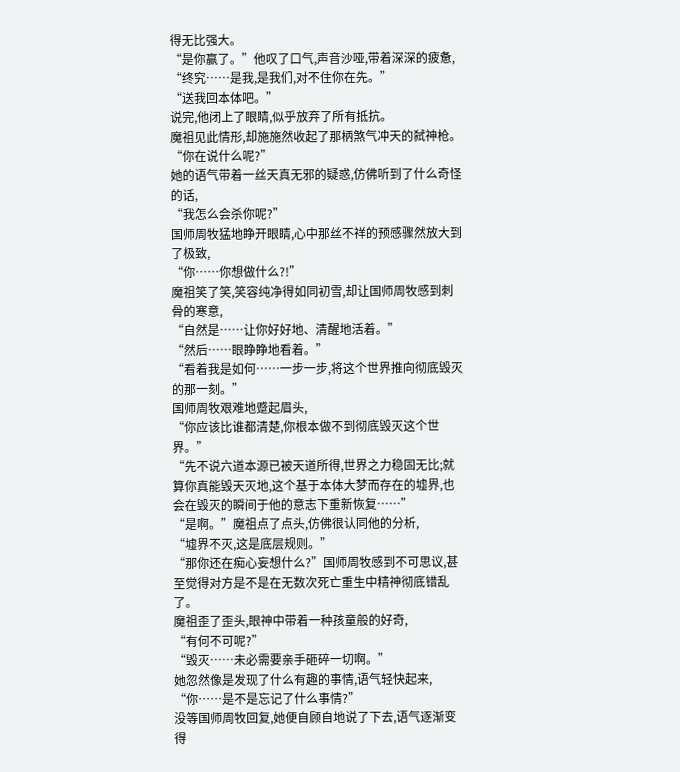得无比强大。
“是你赢了。”他叹了口气,声音沙哑,带着深深的疲惫,
“终究……是我,是我们,对不住你在先。”
“送我回本体吧。”
说完,他闭上了眼睛,似乎放弃了所有抵抗。
魔祖见此情形,却施施然收起了那柄煞气冲天的弑神枪。
“你在说什么呢?”
她的语气带着一丝天真无邪的疑惑,仿佛听到了什么奇怪的话,
“我怎么会杀你呢?”
国师周牧猛地睁开眼睛,心中那丝不祥的预感骤然放大到了极致,
“你……你想做什么?!”
魔祖笑了笑,笑容纯净得如同初雪,却让国师周牧感到刺骨的寒意,
“自然是……让你好好地、清醒地活着。”
“然后……眼睁睁地看着。”
“看着我是如何……一步一步,将这个世界推向彻底毁灭的那一刻。”
国师周牧艰难地蹙起眉头,
“你应该比谁都清楚,你根本做不到彻底毁灭这个世界。”
“先不说六道本源已被天道所得,世界之力稳固无比;就算你真能毁天灭地,这个基于本体大梦而存在的墟界,也会在毁灭的瞬间于他的意志下重新恢复……”
“是啊。”魔祖点了点头,仿佛很认同他的分析,
“墟界不灭,这是底层规则。”
“那你还在痴心妄想什么?”国师周牧感到不可思议,甚至觉得对方是不是在无数次死亡重生中精神彻底错乱了。
魔祖歪了歪头,眼神中带着一种孩童般的好奇,
“有何不可呢?”
“毁灭……未必需要亲手砸碎一切啊。”
她忽然像是发现了什么有趣的事情,语气轻快起来,
“你……是不是忘记了什么事情?”
没等国师周牧回复,她便自顾自地说了下去,语气逐渐变得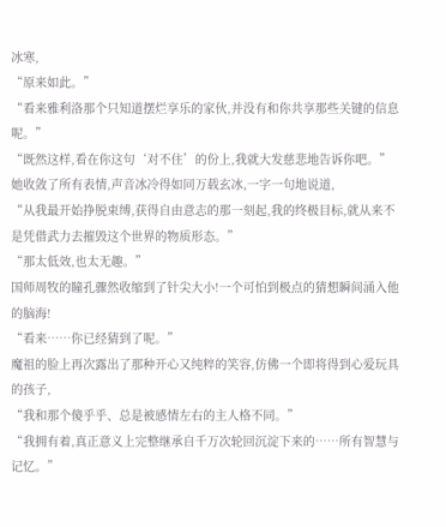冰寒,
“原来如此。”
“看来雅利洛那个只知道摆烂享乐的家伙,并没有和你共享那些关键的信息呢。”
“既然这样,看在你这句‘对不住’的份上,我就大发慈悲地告诉你吧。”
她收敛了所有表情,声音冰冷得如同万载玄冰,一字一句地说道,
“从我最开始挣脱束缚,获得自由意志的那一刻起,我的终极目标,就从来不是凭借武力去摧毁这个世界的物质形态。”
“那太低效,也太无趣。”
国师周牧的瞳孔骤然收缩到了针尖大小!一个可怕到极点的猜想瞬间涌入他的脑海!
“看来……你已经猜到了呢。”
魔祖的脸上再次露出了那种开心又纯粹的笑容,仿佛一个即将得到心爱玩具的孩子,
“我和那个傻乎乎、总是被感情左右的主人格不同。”
“我拥有着,真正意义上完整继承自千万次轮回沉淀下来的……所有智慧与记忆。”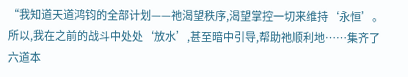“我知道天道鸿钧的全部计划——祂渴望秩序,渴望掌控一切来维持‘永恒’。所以,我在之前的战斗中处处‘放水’,甚至暗中引导,帮助祂顺利地……集齐了六道本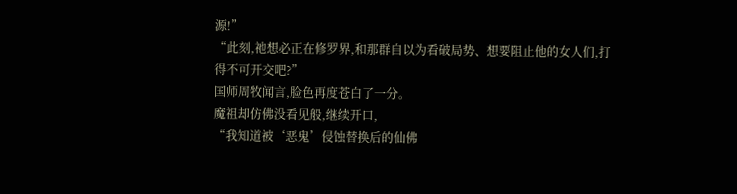源!”
“此刻,祂想必正在修罗界,和那群自以为看破局势、想要阻止他的女人们,打得不可开交吧?”
国师周牧闻言,脸色再度苍白了一分。
魔祖却仿佛没看见般,继续开口,
“我知道被‘恶鬼’侵蚀替换后的仙佛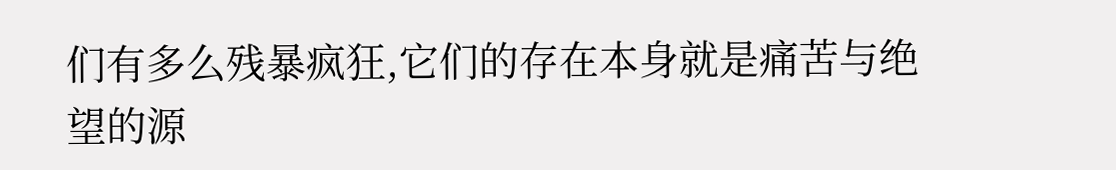们有多么残暴疯狂,它们的存在本身就是痛苦与绝望的源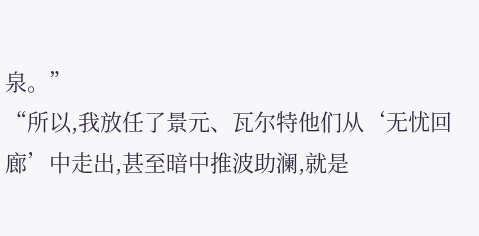泉。”
“所以,我放任了景元、瓦尔特他们从‘无忧回廊’中走出,甚至暗中推波助澜,就是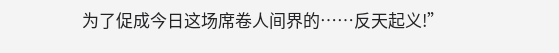为了促成今日这场席卷人间界的……反天起义!”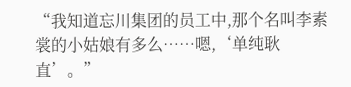“我知道忘川集团的员工中,那个名叫李素裳的小姑娘有多么……嗯,‘单纯耿直’。”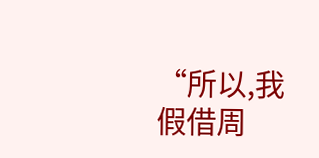“所以,我假借周